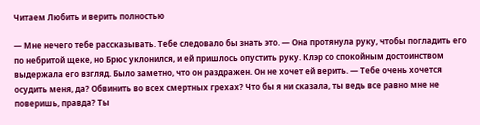Читаем Любить и верить полностью

— Мне нечего тебе рассказывать. Тебе следовало бы знать это. — Она протянула руку, чтобы погладить его по небритой щеке, но Брюс уклонился, и ей пришлось опустить руку. Клэр со спокойным достоинством выдержала его взгляд. Было заметно, что он раздражен. Он не хочет ей верить. — Тебе очень хочется осудить меня, да? Обвинить во всех смертных грехах? Что бы я ни сказала, ты ведь все равно мне не поверишь, правда? Ты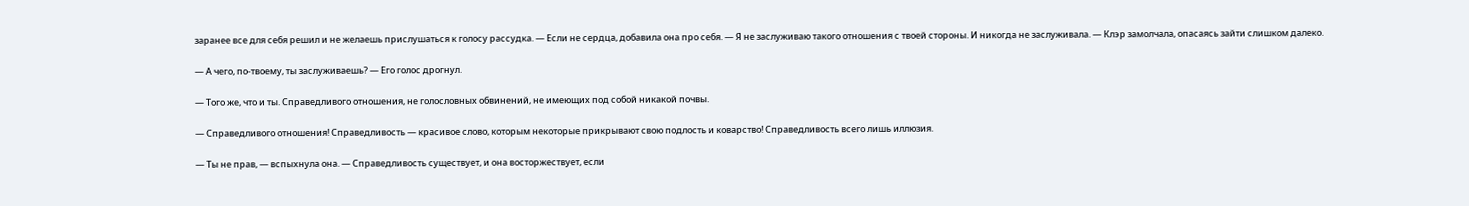заранее все для себя решил и не желаешь прислушаться к голосу рассудка. — Если не сердца, добавила она про себя. — Я не заслуживаю такого отношения с твоей стороны. И никогда не заслуживала. — Клэр замолчала, опасаясь зайти слишком далеко.

— А чего, по-твоему, ты заслуживаешь? — Его голос дрогнул.

— Того же, что и ты. Справедливого отношения, не голословных обвинений, не имеющих под собой никакой почвы.

— Справедливого отношения! Справедливость — красивое слово, которым некоторые прикрывают свою подлость и коварство! Справедливость всего лишь иллюзия.

— Ты не прав, — вспыхнула она. — Справедливость существует, и она восторжествует, если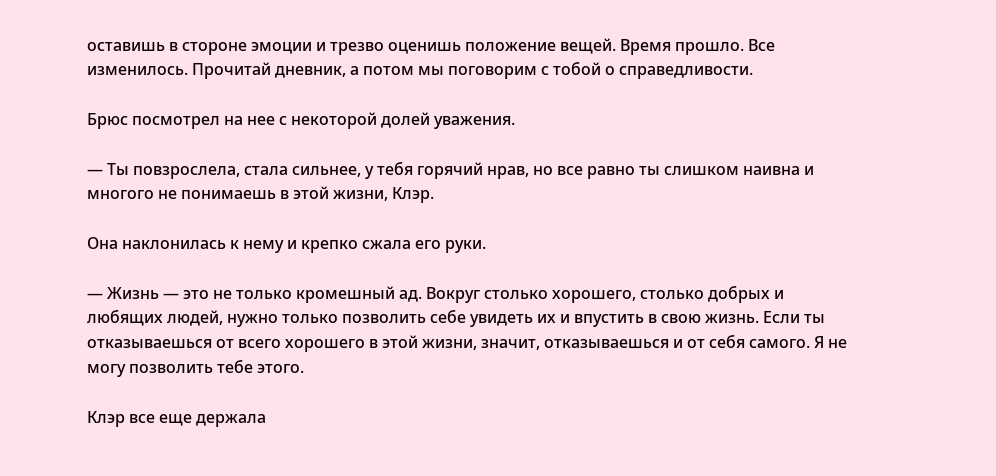оставишь в стороне эмоции и трезво оценишь положение вещей. Время прошло. Все изменилось. Прочитай дневник, а потом мы поговорим с тобой о справедливости.

Брюс посмотрел на нее с некоторой долей уважения.

— Ты повзрослела, стала сильнее, у тебя горячий нрав, но все равно ты слишком наивна и многого не понимаешь в этой жизни, Клэр.

Она наклонилась к нему и крепко сжала его руки.

— Жизнь — это не только кромешный ад. Вокруг столько хорошего, столько добрых и любящих людей, нужно только позволить себе увидеть их и впустить в свою жизнь. Если ты отказываешься от всего хорошего в этой жизни, значит, отказываешься и от себя самого. Я не могу позволить тебе этого.

Клэр все еще держала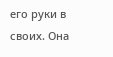его руки в своих. Она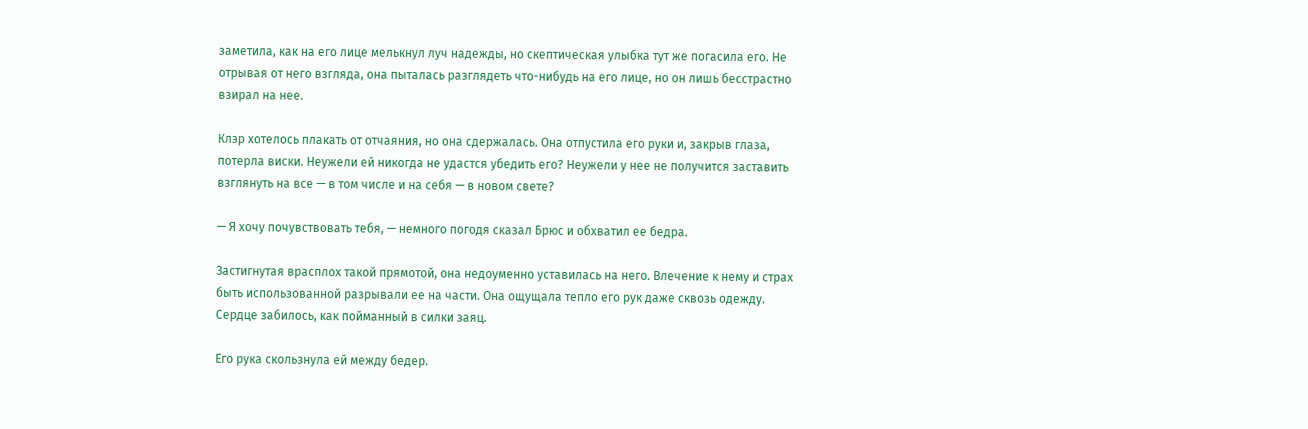заметила, как на его лице мелькнул луч надежды, но скептическая улыбка тут же погасила его. Не отрывая от него взгляда, она пыталась разглядеть что-нибудь на его лице, но он лишь бесстрастно взирал на нее.

Клэр хотелось плакать от отчаяния, но она сдержалась. Она отпустила его руки и, закрыв глаза, потерла виски. Неужели ей никогда не удастся убедить его? Неужели у нее не получится заставить взглянуть на все — в том числе и на себя — в новом свете?

— Я хочу почувствовать тебя, — немного погодя сказал Брюс и обхватил ее бедра.

Застигнутая врасплох такой прямотой, она недоуменно уставилась на него. Влечение к нему и страх быть использованной разрывали ее на части. Она ощущала тепло его рук даже сквозь одежду. Сердце забилось, как пойманный в силки заяц.

Его рука скользнула ей между бедер.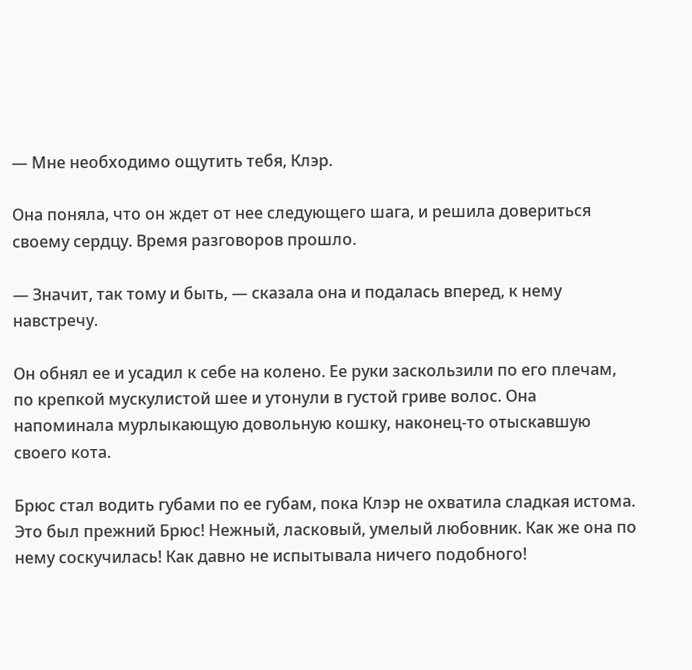— Мне необходимо ощутить тебя, Клэр.

Она поняла, что он ждет от нее следующего шага, и решила довериться своему сердцу. Время разговоров прошло.

— Значит, так тому и быть, — сказала она и подалась вперед, к нему навстречу.

Он обнял ее и усадил к себе на колено. Ее руки заскользили по его плечам, по крепкой мускулистой шее и утонули в густой гриве волос. Она напоминала мурлыкающую довольную кошку, наконец-то отыскавшую своего кота.

Брюс стал водить губами по ее губам, пока Клэр не охватила сладкая истома. Это был прежний Брюс! Нежный, ласковый, умелый любовник. Как же она по нему соскучилась! Как давно не испытывала ничего подобного!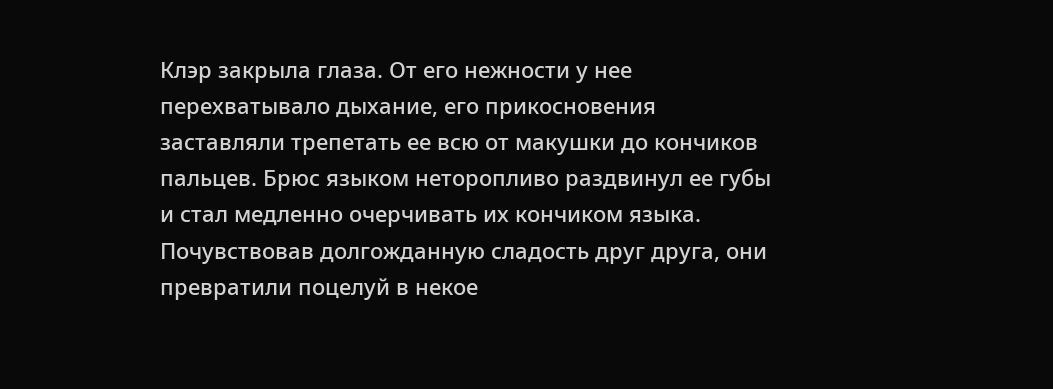Клэр закрыла глаза. От его нежности у нее перехватывало дыхание, его прикосновения заставляли трепетать ее всю от макушки до кончиков пальцев. Брюс языком неторопливо раздвинул ее губы и стал медленно очерчивать их кончиком языка. Почувствовав долгожданную сладость друг друга, они превратили поцелуй в некое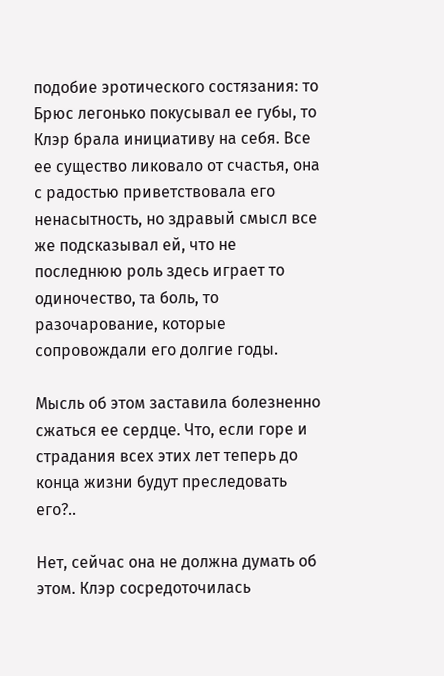подобие эротического состязания: то Брюс легонько покусывал ее губы, то Клэр брала инициативу на себя. Все ее существо ликовало от счастья, она с радостью приветствовала его ненасытность, но здравый смысл все же подсказывал ей, что не последнюю роль здесь играет то одиночество, та боль, то разочарование, которые сопровождали его долгие годы.

Мысль об этом заставила болезненно сжаться ее сердце. Что, если горе и страдания всех этих лет теперь до конца жизни будут преследовать его?..

Нет, сейчас она не должна думать об этом. Клэр сосредоточилась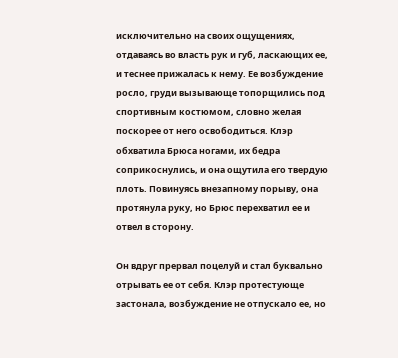исключительно на своих ощущениях, отдаваясь во власть рук и губ, ласкающих ее, и теснее прижалась к нему. Ее возбуждение росло, груди вызывающе топорщились под спортивным костюмом, словно желая поскорее от него освободиться. Клэр обхватила Брюса ногами, их бедра соприкоснулись, и она ощутила его твердую плоть. Повинуясь внезапному порыву, она протянула руку, но Брюс перехватил ее и отвел в сторону.

Он вдруг прервал поцелуй и стал буквально отрывать ее от себя. Клэр протестующе застонала, возбуждение не отпускало ее, но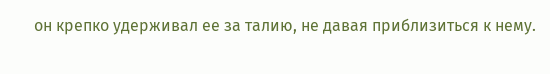он крепко удерживал ее за талию, не давая приблизиться к нему.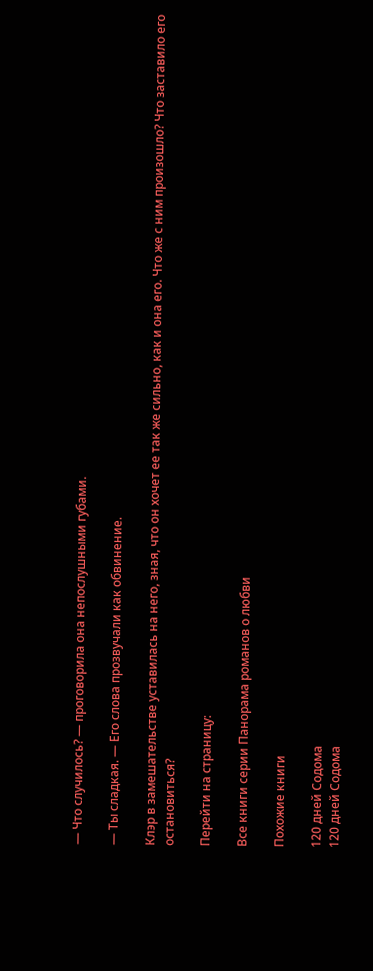— Что случилось? — проговорила она непослушными губами.

— Ты сладкая. — Его слова прозвучали как обвинение.

Клэр в замешательстве уставилась на него, зная, что он хочет ее так же сильно, как и она его. Что же с ним произошло? Что заставило его остановиться?

Перейти на страницу:

Все книги серии Панорама романов о любви

Похожие книги

120 дней Содома
120 дней Содома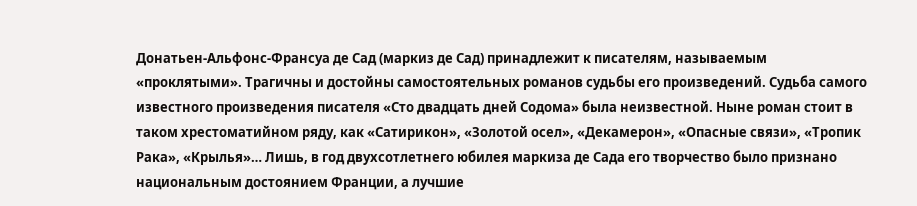Донатьен-Альфонс-Франсуа де Сад (маркиз де Сад) принадлежит к писателям, называемым «проклятыми». Трагичны и достойны самостоятельных романов судьбы его произведений. Судьба самого известного произведения писателя «Сто двадцать дней Содома» была неизвестной. Ныне роман стоит в таком хрестоматийном ряду, как «Сатирикон», «Золотой осел», «Декамерон», «Опасные связи», «Тропик Рака», «Крылья»… Лишь, в год двухсотлетнего юбилея маркиза де Сада его творчество было признано национальным достоянием Франции, а лучшие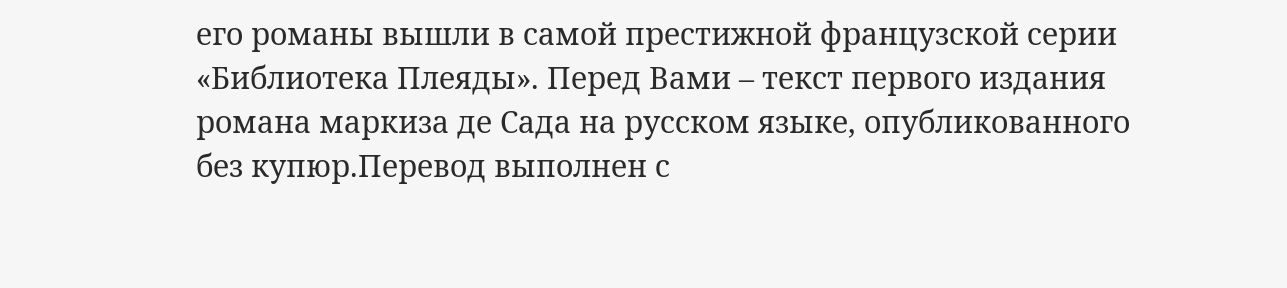его романы вышли в самой престижной французской серии «Библиотека Плеяды». Перед Вами – текст первого издания романа маркиза де Сада на русском языке, опубликованного без купюр.Перевод выполнен с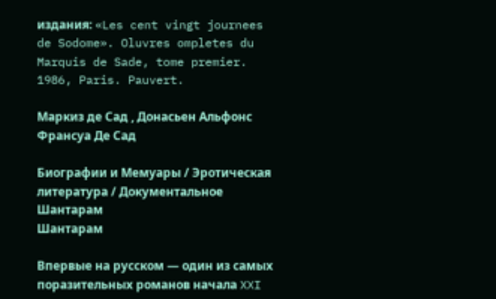издания: «Les cent vingt journees de Sodome». Oluvres ompletes du Marquis de Sade, tome premier. 1986, Paris. Pauvert.

Маркиз де Сад , Донасьен Альфонс Франсуа Де Сад

Биографии и Мемуары / Эротическая литература / Документальное
Шантарам
Шантарам

Впервые на русском — один из самых поразительных романов начала XXI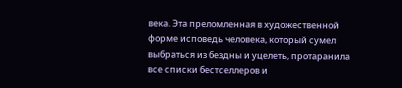века. Эта преломленная в художественной форме исповедь человека, который сумел выбраться из бездны и уцелеть, протаранила все списки бестселлеров и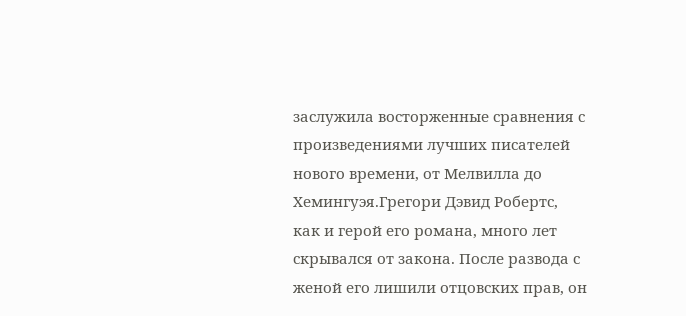заслужила восторженные сравнения с произведениями лучших писателей нового времени, от Мелвилла до Хемингуэя.Грегори Дэвид Робертс, как и герой его романа, много лет скрывался от закона. После развода с женой его лишили отцовских прав, он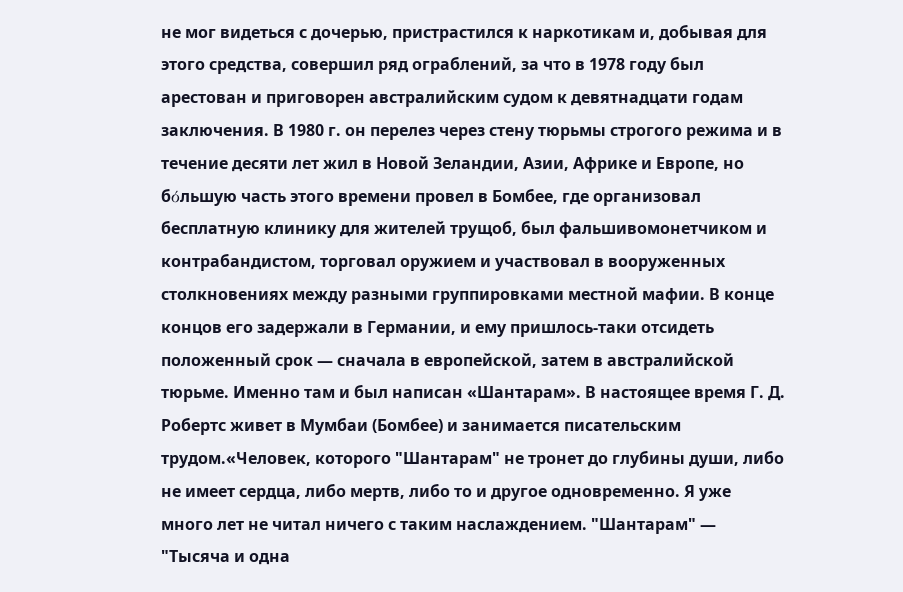не мог видеться с дочерью, пристрастился к наркотикам и, добывая для этого средства, совершил ряд ограблений, за что в 1978 году был арестован и приговорен австралийским судом к девятнадцати годам заключения. В 1980 г. он перелез через стену тюрьмы строгого режима и в течение десяти лет жил в Новой Зеландии, Азии, Африке и Европе, но бόльшую часть этого времени провел в Бомбее, где организовал бесплатную клинику для жителей трущоб, был фальшивомонетчиком и контрабандистом, торговал оружием и участвовал в вооруженных столкновениях между разными группировками местной мафии. В конце концов его задержали в Германии, и ему пришлось-таки отсидеть положенный срок — сначала в европейской, затем в австралийской тюрьме. Именно там и был написан «Шантарам». В настоящее время Г. Д. Робертс живет в Мумбаи (Бомбее) и занимается писательским трудом.«Человек, которого "Шантарам" не тронет до глубины души, либо не имеет сердца, либо мертв, либо то и другое одновременно. Я уже много лет не читал ничего с таким наслаждением. "Шантарам" — "Тысяча и одна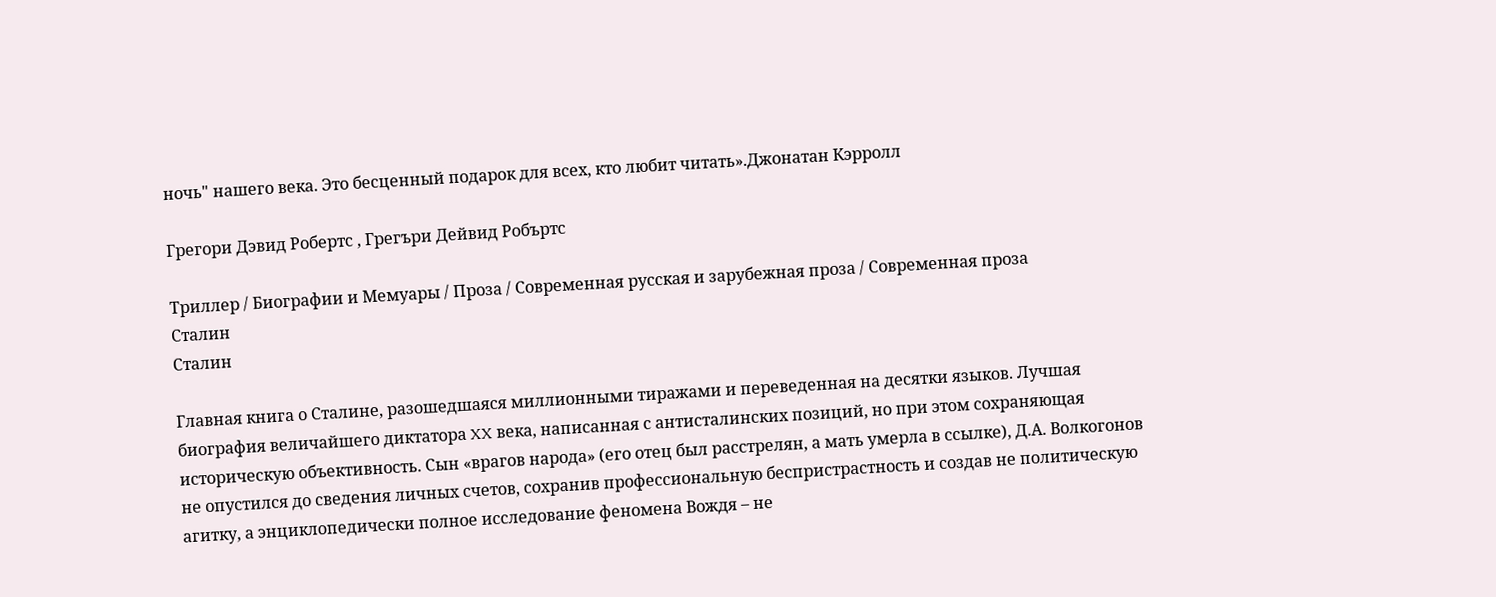ночь" нашего века. Это бесценный подарок для всех, кто любит читать».Джонатан Кэрролл

Грегори Дэвид Робертс , Грегъри Дейвид Робъртс

Триллер / Биографии и Мемуары / Проза / Современная русская и зарубежная проза / Современная проза
Сталин
Сталин

Главная книга о Сталине, разошедшаяся миллионными тиражами и переведенная на десятки языков. Лучшая биография величайшего диктатора XX века, написанная с антисталинских позиций, но при этом сохраняющая историческую объективность. Сын «врагов народа» (его отец был расстрелян, а мать умерла в ссылке), Д.А. Волкогонов не опустился до сведения личных счетов, сохранив профессиональную беспристрастность и создав не политическую агитку, а энциклопедически полное исследование феномена Вождя – не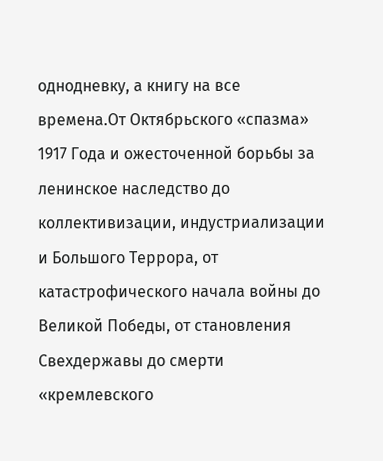однодневку, а книгу на все времена.От Октябрьского «спазма» 1917 Года и ожесточенной борьбы за ленинское наследство до коллективизации, индустриализации и Большого Террора, от катастрофического начала войны до Великой Победы, от становления Свехдержавы до смерти «кремлевского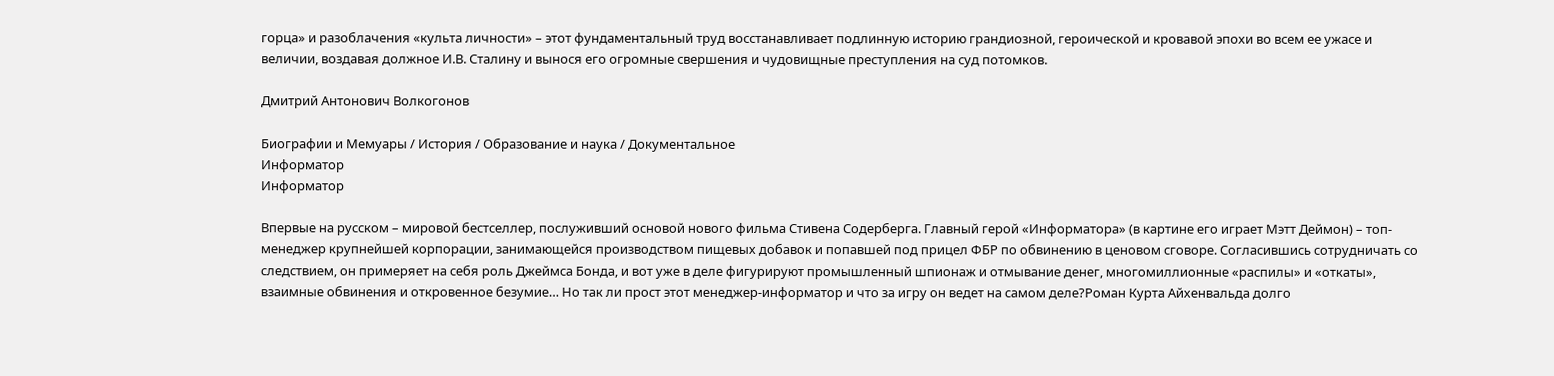горца» и разоблачения «культа личности» – этот фундаментальный труд восстанавливает подлинную историю грандиозной, героической и кровавой эпохи во всем ее ужасе и величии, воздавая должное И.В. Сталину и вынося его огромные свершения и чудовищные преступления на суд потомков.

Дмитрий Антонович Волкогонов

Биографии и Мемуары / История / Образование и наука / Документальное
Информатор
Информатор

Впервые на русском – мировой бестселлер, послуживший основой нового фильма Стивена Содерберга. Главный герой «Информатора» (в картине его играет Мэтт Деймон) – топ-менеджер крупнейшей корпорации, занимающейся производством пищевых добавок и попавшей под прицел ФБР по обвинению в ценовом сговоре. Согласившись сотрудничать со следствием, он примеряет на себя роль Джеймса Бонда, и вот уже в деле фигурируют промышленный шпионаж и отмывание денег, многомиллионные «распилы» и «откаты», взаимные обвинения и откровенное безумие… Но так ли прост этот менеджер-информатор и что за игру он ведет на самом деле?Роман Курта Айхенвальда долго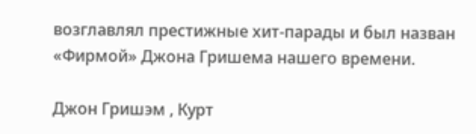возглавлял престижные хит-парады и был назван «Фирмой» Джона Гришема нашего времени.

Джон Гришэм , Курт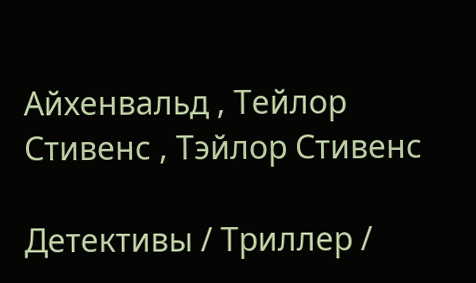Айхенвальд , Тейлор Стивенс , Тэйлор Стивенс

Детективы / Триллер /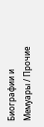Биографии и Мемуары / Прочие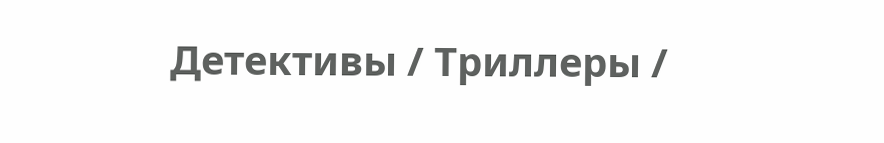Детективы / Триллеры /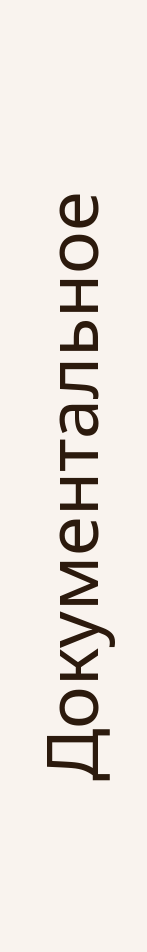Документальное